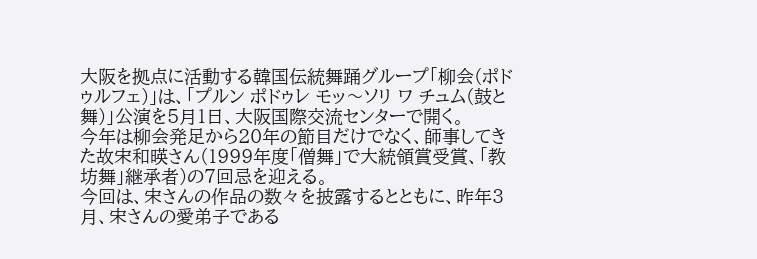大阪を拠点に活動する韓国伝統舞踊グループ「柳会(ポドゥルフェ)」は、「プルン ポドゥレ モッ〜ソリ ワ チュム(鼓と舞)」公演を5月1日、大阪国際交流センターで開く。
今年は柳会発足から20年の節目だけでなく、師事してきた故宋和暎さん(1999年度「僧舞」で大統領賞受賞、「教坊舞」継承者)の7回忌を迎える。
今回は、宋さんの作品の数々を披露するとともに、昨年3月、宋さんの愛弟子である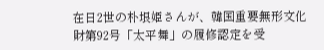在日2世の朴垠姫さんが、韓国重要無形文化財第92号「太平舞」の履修認定を受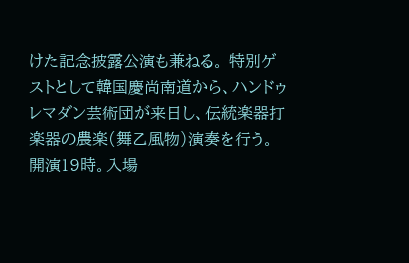けた記念披露公演も兼ねる。 特別ゲストとして韓国慶尚南道から、ハンドゥレマダン芸術団が来日し、伝統楽器打楽器の農楽(舞乙風物)演奏を行う。
開演19時。入場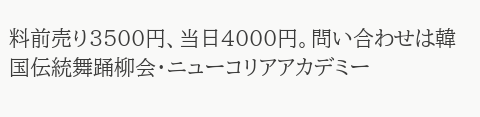料前売り3500円、当日4000円。問い合わせは韓国伝統舞踊柳会・ニューコリアアカデミー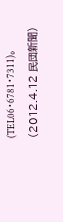(TEL06・6781・7311)。
(2012.4.12 民団新聞)